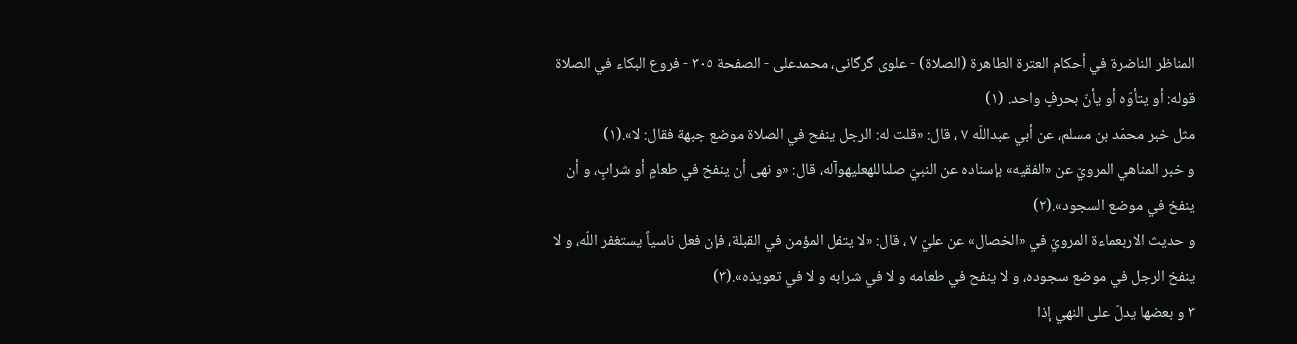المناظر الناضرة في أحکام العترة الطاهرة (الصلاة) - علوی گرگانی، محمدعلی - الصفحة ٣٠٥ - فروع البكاء في الصلاة
قوله: أو يتأوّه أو يأنّ بحرفٍ واحد. (١)
مثل خبر محمّد بن مسلم، عن أبي عبداللّه ٧ ، قال: «قلت له: الرجل ينفح في الصلاة موضع جبهة فقال: لا».(١)
و خبر المناهي المرويّ عن «الفقيه» بإسناده عن النبيّ صلىاللهعليهوآله، قال: «و نهى أن ينفخ في طعامٍ أو شرابٍ، و أن ينفخ في موضع السجود».(٢)
و حديث الاربعماءة المرويّ في «الخصال» عن عليّ ٧ ، قال: «لا يتفل المؤمن في القبلة، فإن فعل ناسياً يستغفر اللّه، و لا ينفخ الرجل في موضع سجوده، و لا ينفح في طعامه و لا في شرابه و لا في تعويذه».(٣)
٣ و بعضها يدلّ على النهي إذا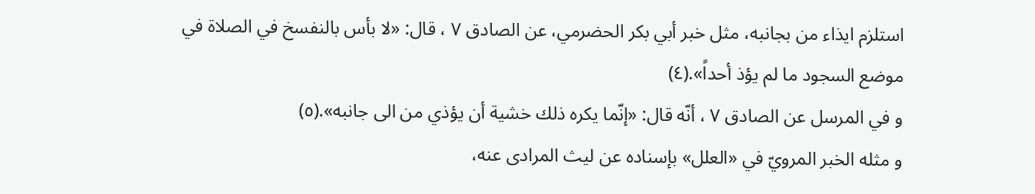استلزم ايذاء من بجانبه، مثل خبر أبي بكر الحضرمي، عن الصادق ٧ ، قال: «لا بأس بالنفسخ في الصلاة في موضع السجود ما لم يؤذ أحداً».(٤)
و في المرسل عن الصادق ٧ ، أنّه قال: «إنّما يكره ذلك خشية أن يؤذي من الى جانبه».(٥)
و مثله الخبر المرويّ في «العلل» بإسناده عن ليث المرادى عنه،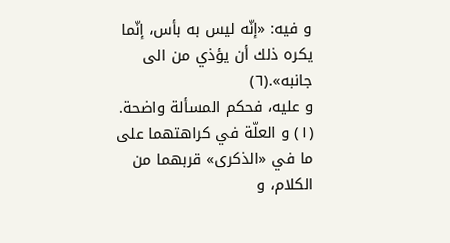و فيه: «إنّه ليس به بأس، إنّما يكره ذلك أن يؤذي من الى جانبه».(٦)
و عليه، فحكم المسألة واضحة.
(١) و العلّة في كراهتهما على ما في «الذكرى» قربهما من الكلام، و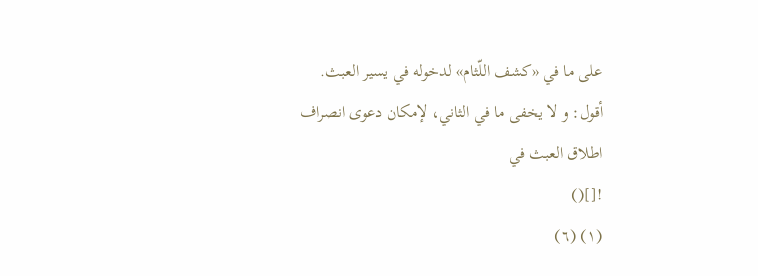على ما في «كشف اللّثام» لدخوله في يسير العبث.
أقول: و لا يخفى ما في الثاني، لإمكان دعوى انصراف اطلاق العبث في
![]()
(١) (٦)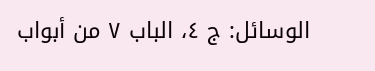الوسائل: ج ٤، الباب ٧ من أبواب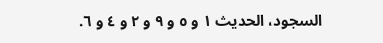السجود، الحديث ١ و ٥ و ٩ و ٢ و ٤ و ٦.